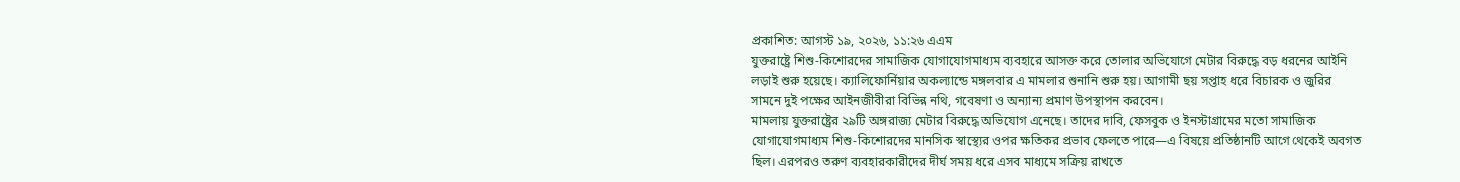প্রকাশিত: আগস্ট ১৯, ২০২৬, ১১:২৬ এএম
যুক্তরাষ্ট্রে শিশু-কিশোরদের সামাজিক যোগাযোগমাধ্যম ব্যবহারে আসক্ত করে তোলার অভিযোগে মেটার বিরুদ্ধে বড় ধরনের আইনি লড়াই শুরু হয়েছে। ক্যালিফোর্নিয়ার অকল্যান্ডে মঙ্গলবার এ মামলার শুনানি শুরু হয়। আগামী ছয় সপ্তাহ ধরে বিচারক ও জুরির সামনে দুই পক্ষের আইনজীবীরা বিভিন্ন নথি, গবেষণা ও অন্যান্য প্রমাণ উপস্থাপন করবেন।
মামলায় যুক্তরাষ্ট্রের ২৯টি অঙ্গরাজ্য মেটার বিরুদ্ধে অভিযোগ এনেছে। তাদের দাবি, ফেসবুক ও ইনস্টাগ্রামের মতো সামাজিক যোগাযোগমাধ্যম শিশু-কিশোরদের মানসিক স্বাস্থ্যের ওপর ক্ষতিকর প্রভাব ফেলতে পারে—এ বিষয়ে প্রতিষ্ঠানটি আগে থেকেই অবগত ছিল। এরপরও তরুণ ব্যবহারকারীদের দীর্ঘ সময় ধরে এসব মাধ্যমে সক্রিয় রাখতে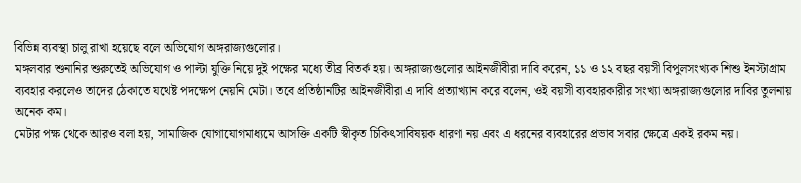বিভিন্ন ব্যবস্থা চালু রাখা হয়েছে বলে অভিযোগ অঙ্গরাজ্যগুলোর।
মঙ্গলবার শুনানির শুরুতেই অভিযোগ ও পাল্টা যুক্তি নিয়ে দুই পক্ষের মধ্যে তীব্র বিতর্ক হয়। অঙ্গরাজ্যগুলোর আইনজীবীরা দাবি করেন, ১১ ও ১২ বছর বয়সী বিপুলসংখ্যক শিশু ইনস্টাগ্রাম ব্যবহার করলেও তাদের ঠেকাতে যথেষ্ট পদক্ষেপ নেয়নি মেটা। তবে প্রতিষ্ঠানটির আইনজীবীরা এ দাবি প্রত্যাখ্যান করে বলেন, ওই বয়সী ব্যবহারকারীর সংখ্যা অঙ্গরাজ্যগুলোর দাবির তুলনায় অনেক কম।
মেটার পক্ষ থেকে আরও বলা হয়, সামাজিক যোগাযোগমাধ্যমে আসক্তি একটি স্বীকৃত চিকিৎসাবিষয়ক ধারণা নয় এবং এ ধরনের ব্যবহারের প্রভাব সবার ক্ষেত্রে একই রকম নয়।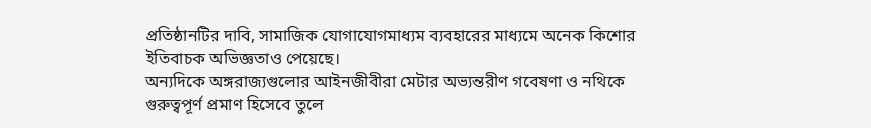প্রতিষ্ঠানটির দাবি, সামাজিক যোগাযোগমাধ্যম ব্যবহারের মাধ্যমে অনেক কিশোর ইতিবাচক অভিজ্ঞতাও পেয়েছে।
অন্যদিকে অঙ্গরাজ্যগুলোর আইনজীবীরা মেটার অভ্যন্তরীণ গবেষণা ও নথিকে গুরুত্বপূর্ণ প্রমাণ হিসেবে তুলে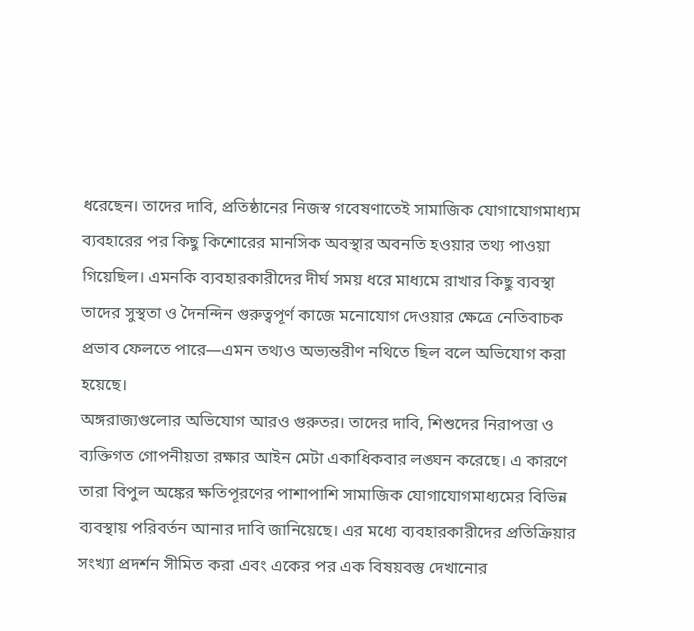ধরেছেন। তাদের দাবি, প্রতিষ্ঠানের নিজস্ব গবেষণাতেই সামাজিক যোগাযোগমাধ্যম ব্যবহারের পর কিছু কিশোরের মানসিক অবস্থার অবনতি হওয়ার তথ্য পাওয়া গিয়েছিল। এমনকি ব্যবহারকারীদের দীর্ঘ সময় ধরে মাধ্যমে রাখার কিছু ব্যবস্থা তাদের সুস্থতা ও দৈনন্দিন গুরুত্বপূর্ণ কাজে মনোযোগ দেওয়ার ক্ষেত্রে নেতিবাচক প্রভাব ফেলতে পারে—এমন তথ্যও অভ্যন্তরীণ নথিতে ছিল বলে অভিযোগ করা হয়েছে।
অঙ্গরাজ্যগুলোর অভিযোগ আরও গুরুতর। তাদের দাবি, শিশুদের নিরাপত্তা ও ব্যক্তিগত গোপনীয়তা রক্ষার আইন মেটা একাধিকবার লঙ্ঘন করেছে। এ কারণে তারা বিপুল অঙ্কের ক্ষতিপূরণের পাশাপাশি সামাজিক যোগাযোগমাধ্যমের বিভিন্ন ব্যবস্থায় পরিবর্তন আনার দাবি জানিয়েছে। এর মধ্যে ব্যবহারকারীদের প্রতিক্রিয়ার সংখ্যা প্রদর্শন সীমিত করা এবং একের পর এক বিষয়বস্তু দেখানোর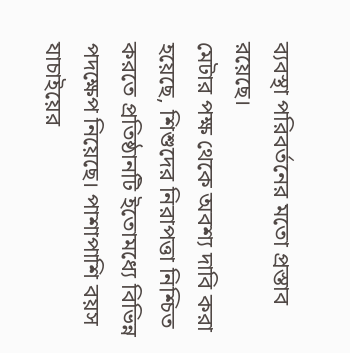ব্যবস্থা পরিবর্তনের মতো প্রস্তাব রয়েছে।
মেটার পক্ষ থেকে অবশ্য দাবি করা হয়েছে, শিশুদের নিরাপত্তা নিশ্চিত করতে প্রতিষ্ঠানটি ইতোমধ্যে বিভিন্ন পদক্ষেপ নিয়েছে। পাশাপাশি বয়স যাচাইয়ের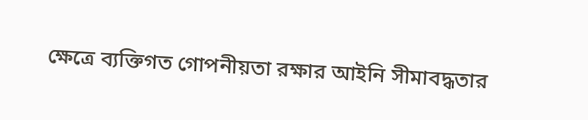ক্ষেত্রে ব্যক্তিগত গোপনীয়তা রক্ষার আইনি সীমাবদ্ধতার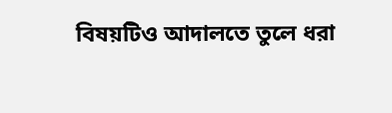বিষয়টিও আদালতে তুলে ধরা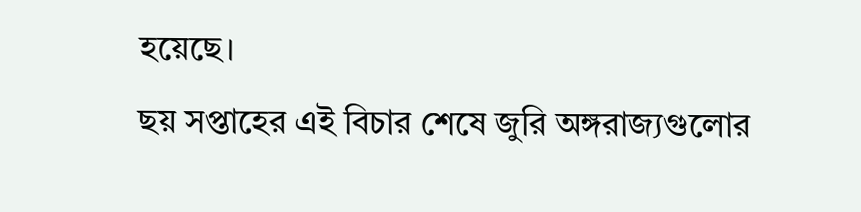হয়েছে।
ছয় সপ্তাহের এই বিচার শেষে জুরি অঙ্গরাজ্যগুলোর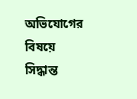অভিযোগের বিষয়ে সিদ্ধান্ত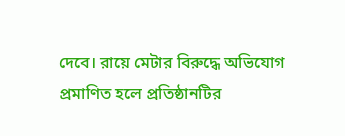দেবে। রায়ে মেটার বিরুদ্ধে অভিযোগ প্রমাণিত হলে প্রতিষ্ঠানটির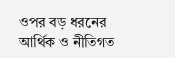ওপর বড় ধরনের আর্থিক ও নীতিগত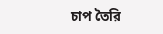চাপ তৈরি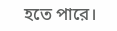হতে পারে।